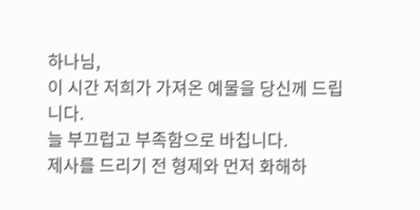하나님,
이 시간 저희가 가져온 예물을 당신께 드립니다.
늘 부끄럽고 부족함으로 바칩니다.
제사를 드리기 전 형제와 먼저 화해하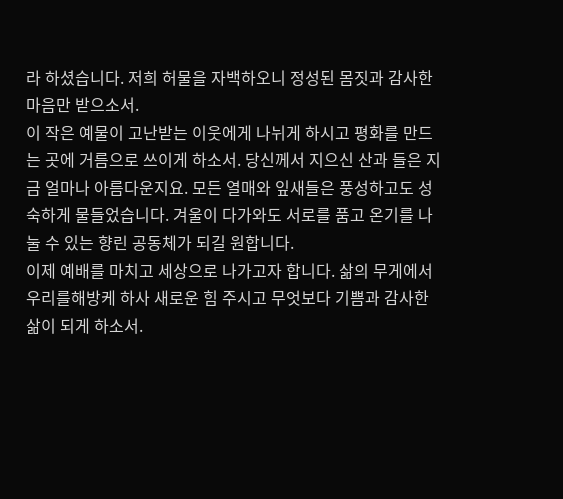라 하셨습니다. 저희 허물을 자백하오니 정성된 몸짓과 감사한 마음만 받으소서.
이 작은 예물이 고난받는 이웃에게 나뉘게 하시고 평화를 만드는 곳에 거름으로 쓰이게 하소서. 당신께서 지으신 산과 들은 지금 얼마나 아름다운지요. 모든 열매와 잎새들은 풍성하고도 성숙하게 물들었습니다. 겨울이 다가와도 서로를 품고 온기를 나눌 수 있는 향린 공동체가 되길 원합니다.
이제 예배를 마치고 세상으로 나가고자 합니다. 삶의 무게에서 우리를해방케 하사 새로운 힘 주시고 무엇보다 기쁨과 감사한 삶이 되게 하소서.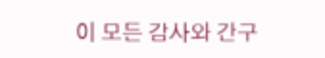이 모든 감사와 간구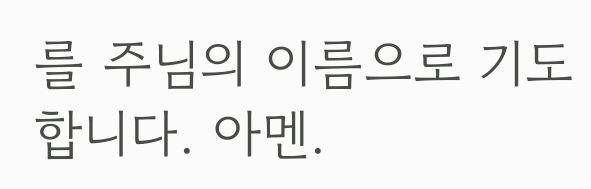를 주님의 이름으로 기도합니다. 아멘.